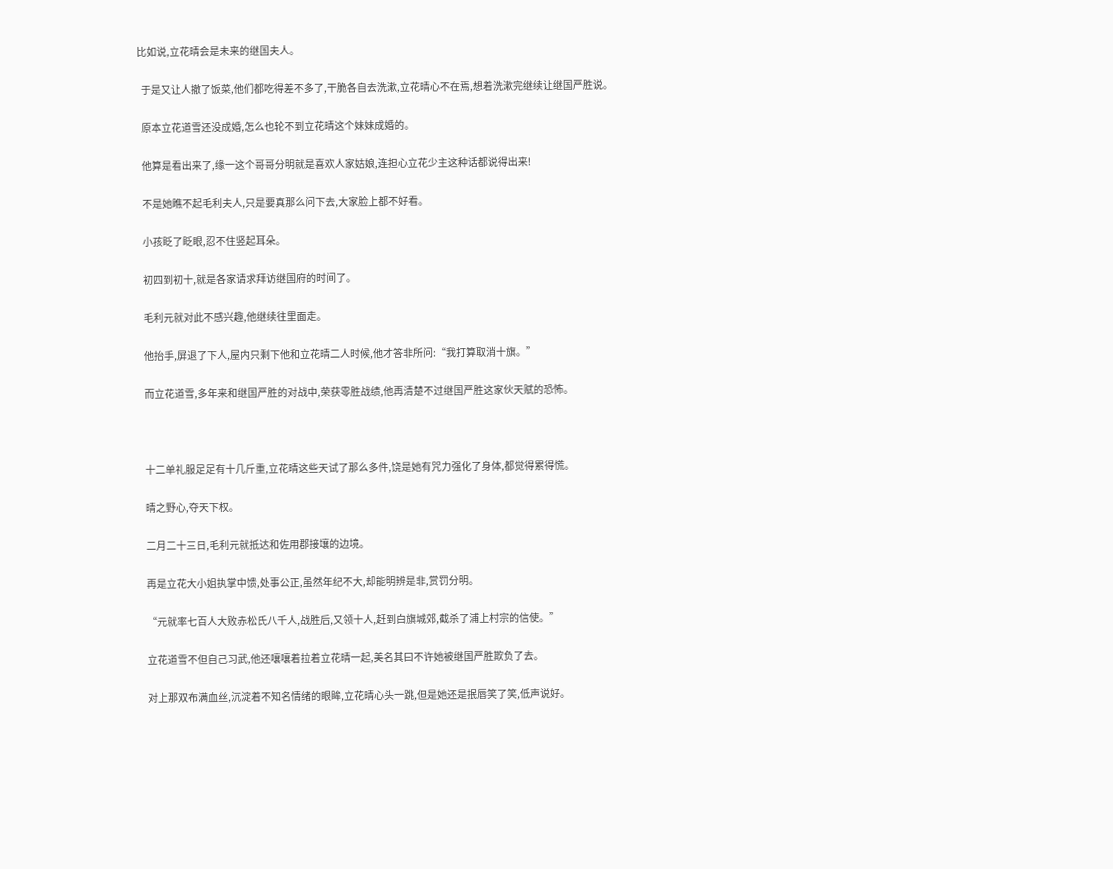比如说,立花晴会是未来的继国夫人。

  于是又让人撤了饭菜,他们都吃得差不多了,干脆各自去洗漱,立花晴心不在焉,想着洗漱完继续让继国严胜说。

  原本立花道雪还没成婚,怎么也轮不到立花晴这个妹妹成婚的。

  他算是看出来了,缘一这个哥哥分明就是喜欢人家姑娘,连担心立花少主这种话都说得出来!

  不是她瞧不起毛利夫人,只是要真那么问下去,大家脸上都不好看。

  小孩眨了眨眼,忍不住竖起耳朵。

  初四到初十,就是各家请求拜访继国府的时间了。

  毛利元就对此不感兴趣,他继续往里面走。

  他抬手,屏退了下人,屋内只剩下他和立花晴二人时候,他才答非所问:“我打算取消十旗。”

  而立花道雪,多年来和继国严胜的对战中,荣获零胜战绩,他再清楚不过继国严胜这家伙天赋的恐怖。



  十二单礼服足足有十几斤重,立花晴这些天试了那么多件,饶是她有咒力强化了身体,都觉得累得慌。

  晴之野心,夺天下权。

  二月二十三日,毛利元就抵达和佐用郡接壤的边境。

  再是立花大小姐执掌中馈,处事公正,虽然年纪不大,却能明辨是非,赏罚分明。

  “元就率七百人大败赤松氏八千人,战胜后,又领十人,赶到白旗城郊,截杀了浦上村宗的信使。”

  立花道雪不但自己习武,他还嚷嚷着拉着立花晴一起,美名其曰不许她被继国严胜欺负了去。

  对上那双布满血丝,沉淀着不知名情绪的眼眸,立花晴心头一跳,但是她还是抿唇笑了笑,低声说好。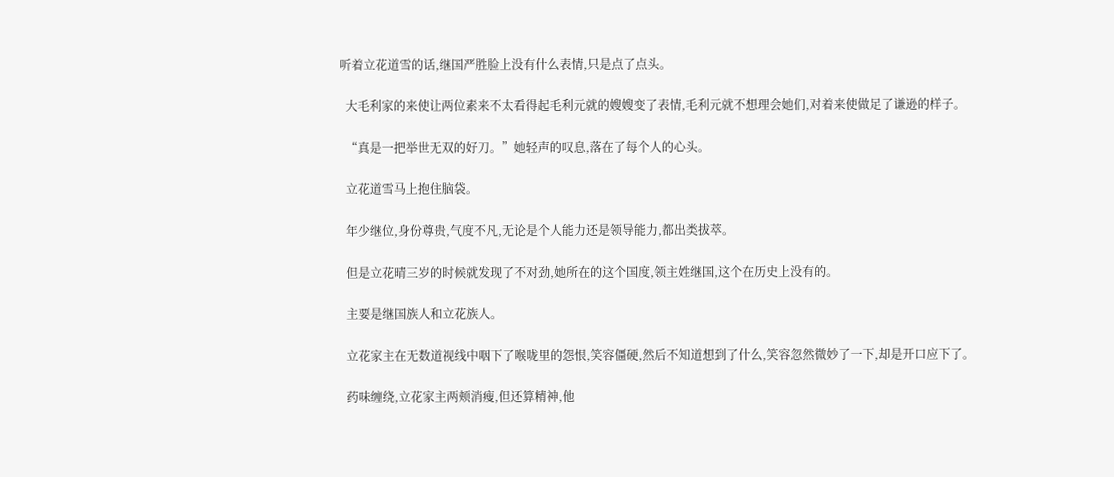听着立花道雪的话,继国严胜脸上没有什么表情,只是点了点头。

  大毛利家的来使让两位素来不太看得起毛利元就的嫂嫂变了表情,毛利元就不想理会她们,对着来使做足了谦逊的样子。

  “真是一把举世无双的好刀。”她轻声的叹息,落在了每个人的心头。

  立花道雪马上抱住脑袋。

  年少继位,身份尊贵,气度不凡,无论是个人能力还是领导能力,都出类拔萃。

  但是立花晴三岁的时候就发现了不对劲,她所在的这个国度,领主姓继国,这个在历史上没有的。

  主要是继国族人和立花族人。

  立花家主在无数道视线中咽下了喉咙里的怨恨,笑容僵硬,然后不知道想到了什么,笑容忽然微妙了一下,却是开口应下了。

  药味缠绕,立花家主两颊消瘦,但还算精神,他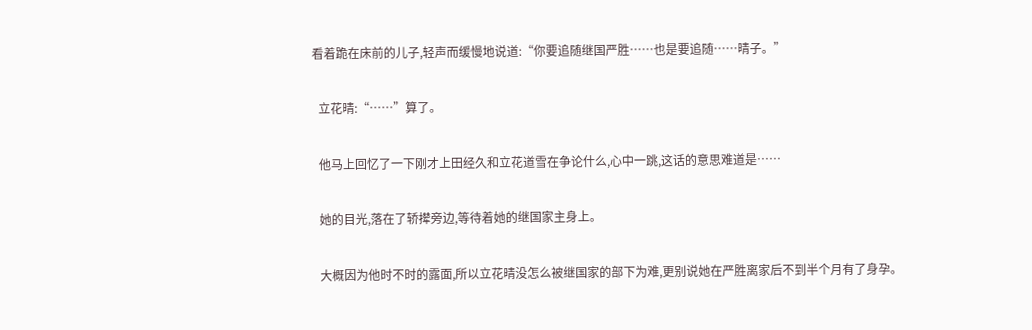看着跪在床前的儿子,轻声而缓慢地说道:“你要追随继国严胜……也是要追随……晴子。”

  立花晴:“……”算了。

  他马上回忆了一下刚才上田经久和立花道雪在争论什么,心中一跳,这话的意思难道是……

  她的目光,落在了轿撵旁边,等待着她的继国家主身上。

  大概因为他时不时的露面,所以立花晴没怎么被继国家的部下为难,更别说她在严胜离家后不到半个月有了身孕。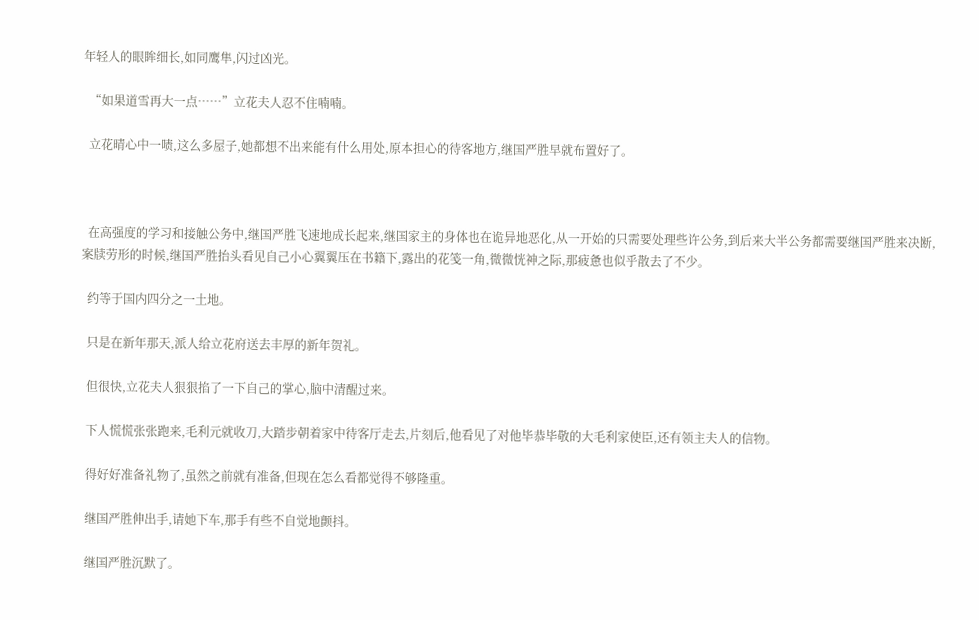年轻人的眼眸细长,如同鹰隼,闪过凶光。

  “如果道雪再大一点……”立花夫人忍不住喃喃。

  立花晴心中一啧,这么多屋子,她都想不出来能有什么用处,原本担心的待客地方,继国严胜早就布置好了。



  在高强度的学习和接触公务中,继国严胜飞速地成长起来,继国家主的身体也在诡异地恶化,从一开始的只需要处理些许公务,到后来大半公务都需要继国严胜来决断,案牍劳形的时候,继国严胜抬头看见自己小心翼翼压在书籍下,露出的花笺一角,微微恍神之际,那疲惫也似乎散去了不少。

  约等于国内四分之一土地。

  只是在新年那天,派人给立花府送去丰厚的新年贺礼。

  但很快,立花夫人狠狠掐了一下自己的掌心,脑中清醒过来。

  下人慌慌张张跑来,毛利元就收刀,大踏步朝着家中待客厅走去,片刻后,他看见了对他毕恭毕敬的大毛利家使臣,还有领主夫人的信物。

  得好好准备礼物了,虽然之前就有准备,但现在怎么看都觉得不够隆重。

  继国严胜伸出手,请她下车,那手有些不自觉地颤抖。

  继国严胜沉默了。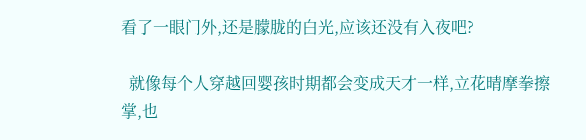看了一眼门外,还是朦胧的白光,应该还没有入夜吧?

  就像每个人穿越回婴孩时期都会变成天才一样,立花晴摩拳擦掌,也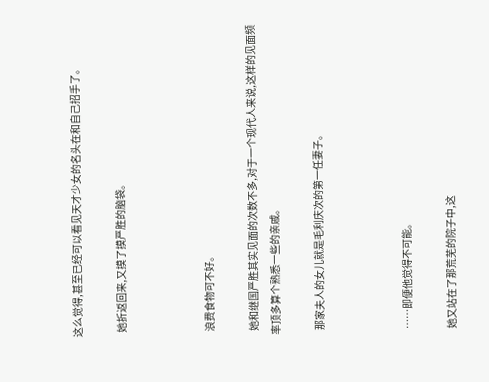这么觉得,甚至已经可以看见天才少女的名头在和自己招手了。

  她折返回来,又摸了摸严胜的脑袋。



  浪费食物可不好。

  她和继国严胜其实见面的次数不多,对于一个现代人来说,这样的见面频率顶多算个熟悉一些的亲戚。

  那家夫人的女儿就是毛利庆次的第一任妻子。



  ……即便他觉得不可能。

  她又站在了那荒芜的院子中,这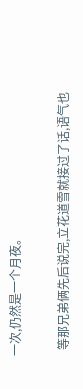一次,仍然是一个月夜。

  等那兄弟俩先后说完,立花道雪就接过了话,语气也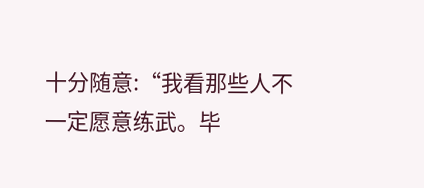十分随意:“我看那些人不一定愿意练武。毕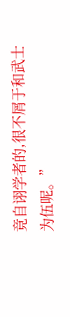竟自诩学者的,很不屑于和武士为伍呢。”